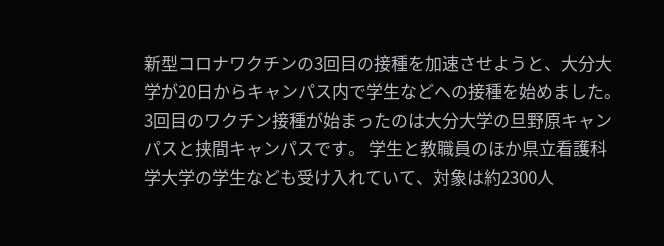新型コロナワクチンの3回目の接種を加速させようと、大分大学が20日からキャンパス内で学生などへの接種を始めました。 3回目のワクチン接種が始まったのは大分大学の旦野原キャンパスと挟間キャンパスです。 学生と教職員のほか県立看護科学大学の学生なども受け入れていて、対象は約2300人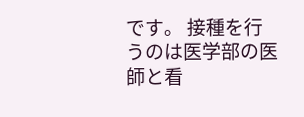です。 接種を行うのは医学部の医師と看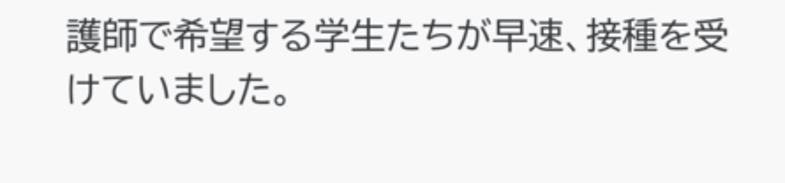護師で希望する学生たちが早速、接種を受けていました。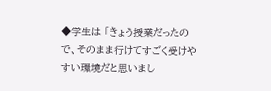◆学生は 「きょう授業だったので、そのまま行けてすごく受けやすい環境だと思いまし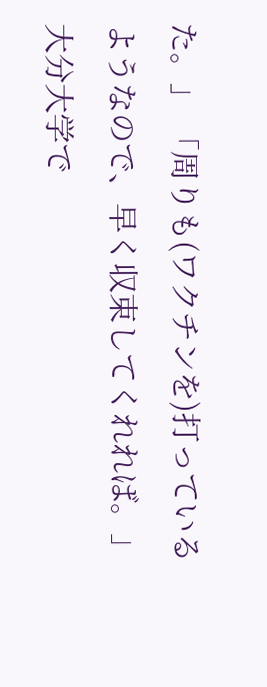た。」 「周りも(ワクチンを)打っているようなので、早く収束してくれれば。」 大分大学で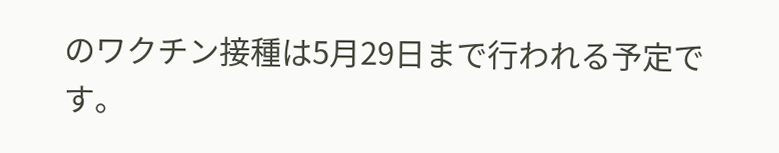のワクチン接種は5月29日まで行われる予定です。